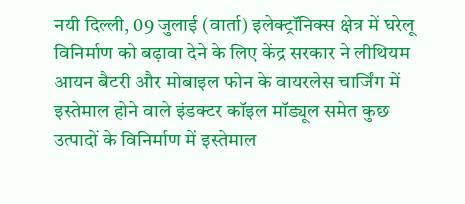नयी दिल्ली, 09 जुलाई (वार्ता) इलेक्ट्रॉनिक्स क्षेत्र में घरेलू विनिर्माण को बढ़ावा देने के लिए केंद्र सरकार ने लीथियम आयन बैटरी और मोबाइल फोन के वायरलेस चार्जिंग में इस्तेमाल होने वाले इंडक्टर कॉइल मॉड्यूल समेत कुछ उत्पादों के विनिर्माण में इस्तेमाल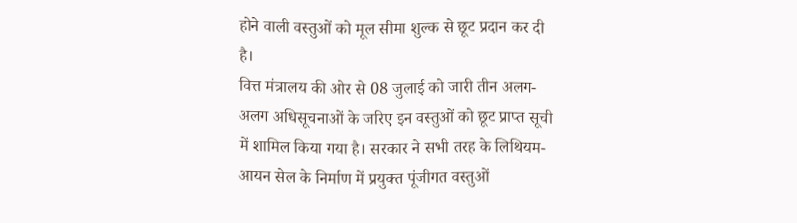होने वाली वस्तुओं को मूल सीमा शुल्क से छूट प्रदान कर दी है।
वित्त मंत्रालय की ओर से 08 जुलाई को जारी तीन अलग-अलग अधिसूचनाओं के जरिए इन वस्तुओं को छूट प्राप्त सूची में शामिल किया गया है। सरकार ने सभी तरह के लिथियम-आयन सेल के निर्माण में प्रयुक्त पूंजीगत वस्तुओं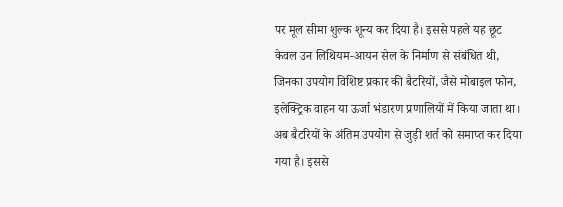पर मूल सीमा शुल्क शून्य कर दिया है। इससे पहले यह छूट केवल उन लिथियम-आयन सेल के निर्माण से संबंधित थी, जिनका उपयोग विशिष्ट प्रकार की बैटरियों, जैसे मोबाइल फोन, इलेक्ट्रिक वाहन या ऊर्जा भंडारण प्रणालियों में किया जाता था। अब बैटरियों के अंतिम उपयोग से जुड़ी शर्त को समाप्त कर दिया गया है। इससे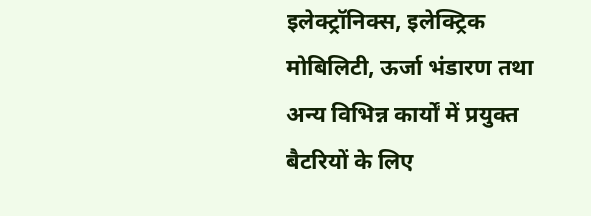इलेक्ट्रॉनिक्स, इलेक्ट्रिक मोबिलिटी, ऊर्जा भंडारण तथा अन्य विभिन्न कार्यों में प्रयुक्त बैटरियों के लिए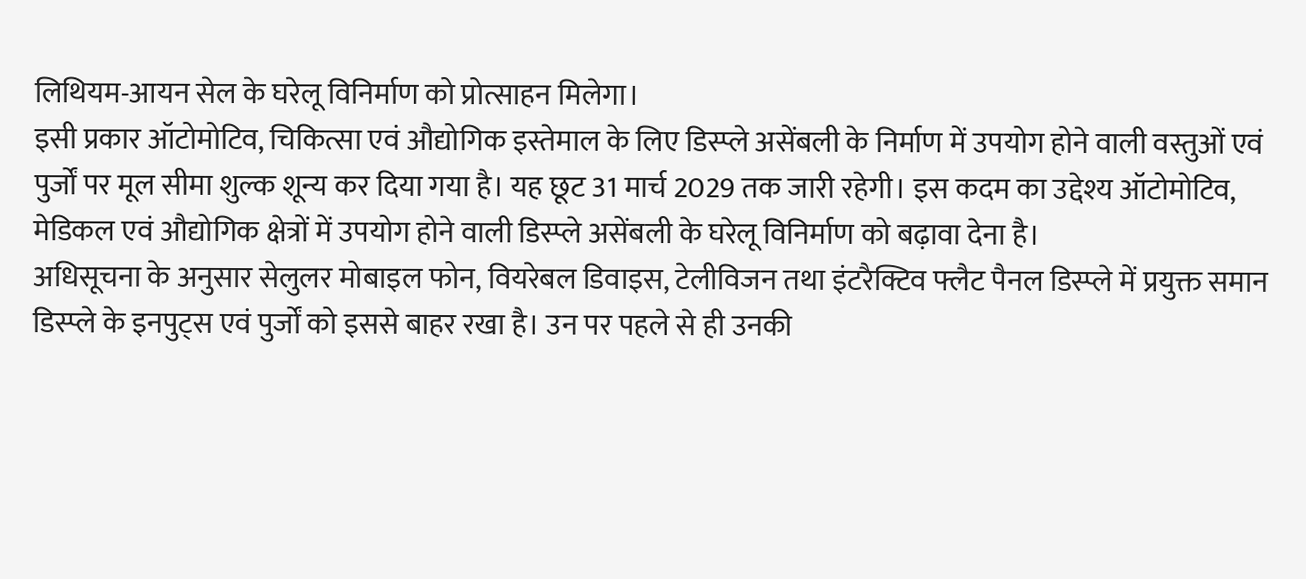लिथियम-आयन सेल के घरेलू विनिर्माण को प्रोत्साहन मिलेगा।
इसी प्रकार ऑटोमोटिव, चिकित्सा एवं औद्योगिक इस्तेमाल के लिए डिस्प्ले असेंबली के निर्माण में उपयोग होने वाली वस्तुओं एवं पुर्जों पर मूल सीमा शुल्क शून्य कर दिया गया है। यह छूट 31 मार्च 2029 तक जारी रहेगी। इस कदम का उद्देश्य ऑटोमोटिव, मेडिकल एवं औद्योगिक क्षेत्रों में उपयोग होने वाली डिस्प्ले असेंबली के घरेलू विनिर्माण को बढ़ावा देना है।
अधिसूचना के अनुसार सेलुलर मोबाइल फोन, वियरेबल डिवाइस, टेलीविजन तथा इंटरैक्टिव फ्लैट पैनल डिस्प्ले में प्रयुक्त समान डिस्प्ले के इनपुट्स एवं पुर्जों को इससे बाहर रखा है। उन पर पहले से ही उनकी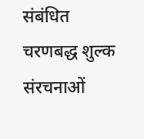संबंधित चरणबद्ध शुल्क संरचनाओं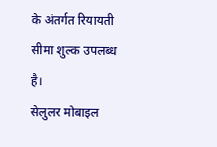के अंतर्गत रियायती सीमा शुल्क उपलब्ध है।
सेलुलर मोबाइल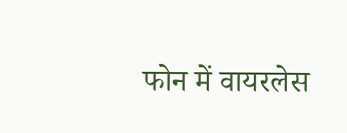फोन में वायरलेस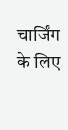चार्जिंग के लिए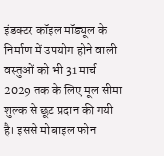इंडक्टर कॉइल मॉड्यूल के निर्माण में उपयोग होने वाली वस्तुओं को भी 31 मार्च 2029 तक के लिए मूल सीमा शुल्क से छूट प्रदान की गयी है। इससे मोबाइल फोन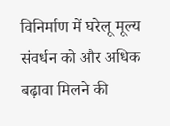विनिर्माण में घरेलू मूल्य संवर्धन को और अधिक बढ़ावा मिलने की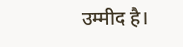उम्मीद है।